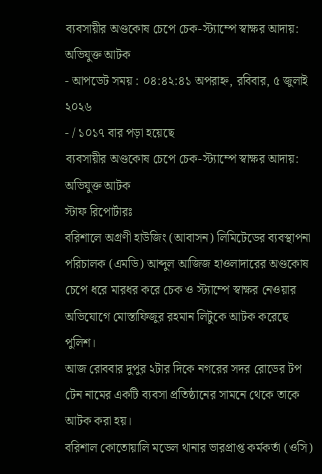ব্যবসায়ীর অণ্ডকোষ চেপে চেক-স্ট্যাম্পে স্বাক্ষর আদায়: অভিযুক্ত আটক
- আপডেট সময় : ০৪:৪২:৪১ অপরাহ্ন, রবিবার, ৫ জুলাই ২০২৬
- / ১০১৭ বার পড়া হয়েছে
ব্যবসায়ীর অণ্ডকোষ চেপে চেক-স্ট্যাম্পে স্বাক্ষর আদায়: অভিযুক্ত আটক
স্টাফ রিপোর্টারঃ
বরিশালে অগ্রণী হাউজিং (আবাসন) লিমিটেডের ব্যবস্থাপনা পরিচালক (এমডি) আব্দুল আজিজ হাওলাদারের অণ্ডকোষ চেপে ধরে মারধর করে চেক ও স্ট্যাম্পে স্বাক্ষর নেওয়ার অভিযোগে মোস্তাফিজুর রহমান লিটুকে আটক করেছে পুলিশ।
আজ রোববার দুপুর ২টার দিকে নগরের সদর রোডের টপ টেন নামের একটি ব্যবসা প্রতিষ্ঠানের সামনে থেকে তাকে আটক করা হয়।
বরিশাল কোতোয়ালি মডেল থানার ভারপ্রাপ্ত কর্মকর্তা (ওসি)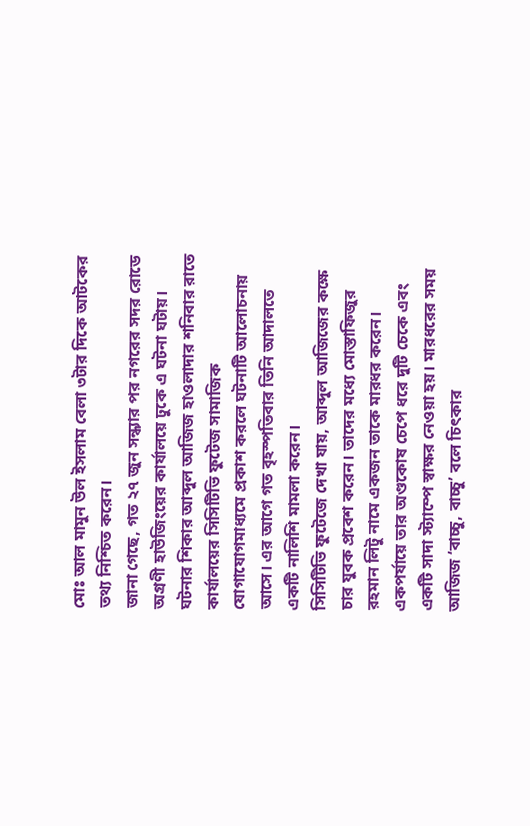মোঃ আল মামুন উল ইসলাম বেলা ৩টার দিকে আটকের তথ্য নিশ্চিত করেন।
জানা গেছে, গত ২৭ জুন সন্ধ্যার পর নগরের সদর রোডে অগ্রণী হাউজিংয়ের কার্যালয়ে ঢুকে এ ঘটনা ঘটায়। ঘটনার শিকার আব্দুল আজিজ হাওলাদার শনিবার রাতে কার্যালয়ের সিসিটিভি ফুটেজ সামাজিক যোগাযোগমাধ্যমে প্রকাশ করলে ঘটনাটি আলোচনায় আসে। এর আগে গত বৃহস্পতিবার তিনি আদালতে একটি নালিশি মামলা করেন।
সিসিটিভি ফুটেজে দেখা যায়, আব্দুল আজিজের কক্ষে চার যুবক প্রবেশ করেন। তাদের মধ্যে মোস্তাফিজুর রহমান লিটু নামে একজন তাকে মারধর করেন। একপর্যায়ে তার অণ্ডকোষ চেপে ধরে দুটি চেকে এবং একটি সাদা স্ট্যাম্পে স্বাক্ষর নেওয়া হয়। মারধরের সময় আজিজ ‘বাচ্চু, বাচ্চু’ বলে চিৎকার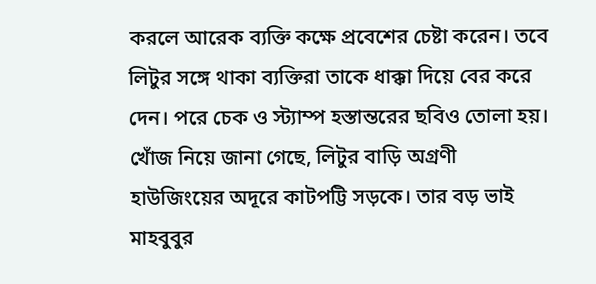করলে আরেক ব্যক্তি কক্ষে প্রবেশের চেষ্টা করেন। তবে লিটুর সঙ্গে থাকা ব্যক্তিরা তাকে ধাক্কা দিয়ে বের করে দেন। পরে চেক ও স্ট্যাম্প হস্তান্তরের ছবিও তোলা হয়।
খোঁজ নিয়ে জানা গেছে, লিটুর বাড়ি অগ্রণী হাউজিংয়ের অদূরে কাটপট্টি সড়কে। তার বড় ভাই মাহবুবুর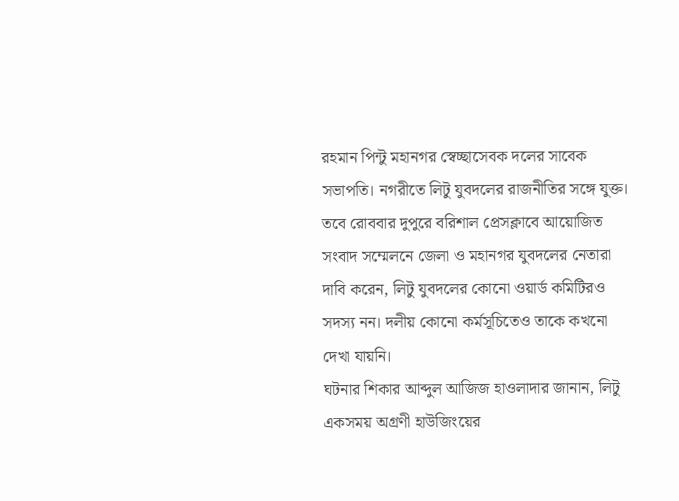রহমান পিন্টু মহানগর স্বেচ্ছাসেবক দলের সাবেক সভাপতি। নগরীতে লিটু যুবদলের রাজনীতির সঙ্গে যুক্ত।
তবে রোববার দুপুরে বরিশাল প্রেসক্লাবে আয়োজিত সংবাদ সম্মেলনে জেলা ও মহানগর যুবদলের নেতারা দাবি করেন, লিটু যুবদলের কোনো ওয়ার্ড কমিটিরও সদস্য নন। দলীয় কোনো কর্মসূচিতেও তাকে কখনো দেখা যায়নি।
ঘটনার শিকার আব্দুল আজিজ হাওলাদার জানান, লিটু একসময় অগ্রণী হাউজিংয়ের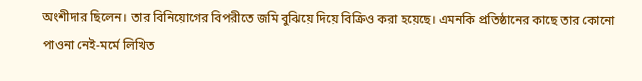অংশীদার ছিলেন। তার বিনিয়োগের বিপরীতে জমি বুঝিয়ে দিয়ে বিক্রিও করা হয়েছে। এমনকি প্রতিষ্ঠানের কাছে তার কোনো পাওনা নেই-মর্মে লিখিত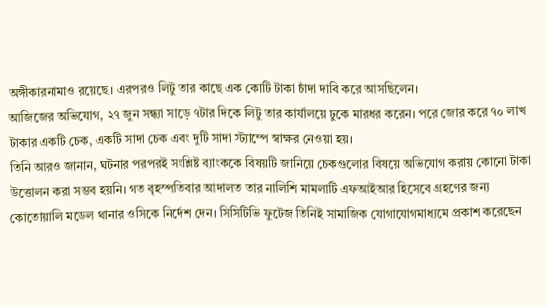অঙ্গীকারনামাও রয়েছে। এরপরও লিটু তার কাছে এক কোটি টাকা চাঁদা দাবি করে আসছিলেন।
আজিজের অভিযোগ, ২৭ জুন সন্ধ্যা সাড়ে ৭টার দিকে লিটু তার কার্যালয়ে ঢুকে মারধর করেন। পরে জোর করে ৭০ লাখ টাকার একটি চেক, একটি সাদা চেক এবং দুটি সাদা স্ট্যাম্পে স্বাক্ষর নেওয়া হয়।
তিনি আরও জানান, ঘটনার পরপরই সংশ্লিষ্ট ব্যাংককে বিষয়টি জানিয়ে চেকগুলোর বিষয়ে অভিযোগ করায় কোনো টাকা উত্তোলন করা সম্ভব হয়নি। গত বৃহস্পতিবার আদালত তার নালিশি মামলাটি এফআইআর হিসেবে গ্রহণের জন্য কোতোয়ালি মডেল থানার ওসিকে নির্দেশ দেন। সিসিটিভি ফুটেজ তিনিই সামাজিক যোগাযোগমাধ্যমে প্রকাশ করেছেন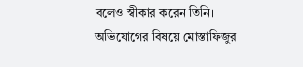বলেও স্বীকার করেন তিনি।
অভিযোগের বিষয়ে মোস্তাফিজুর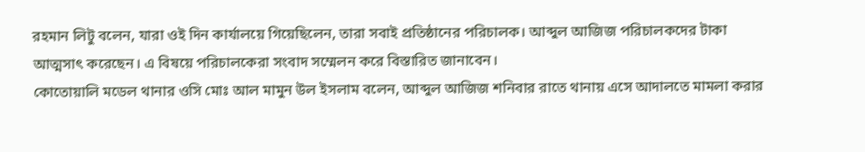রহমান লিটু বলেন, যারা ওই দিন কার্যালয়ে গিয়েছিলেন, তারা সবাই প্রতিষ্ঠানের পরিচালক। আব্দুল আজিজ পরিচালকদের টাকা আত্মসাৎ করেছেন। এ বিষয়ে পরিচালকেরা সংবাদ সম্মেলন করে বিস্তারিত জানাবেন।
কোতোয়ালি মডেল থানার ওসি মোঃ আল মামুন উল ইসলাম বলেন, আব্দুল আজিজ শনিবার রাতে থানায় এসে আদালতে মামলা করার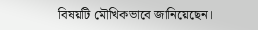বিষয়টি মৌখিকভাবে জানিয়েছেন।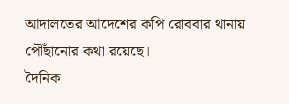আদালতের আদেশের কপি রোববার থানায় পৌঁছানোর কথা রয়েছে।
দৈনিক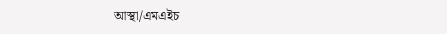আস্থা/এমএইচ